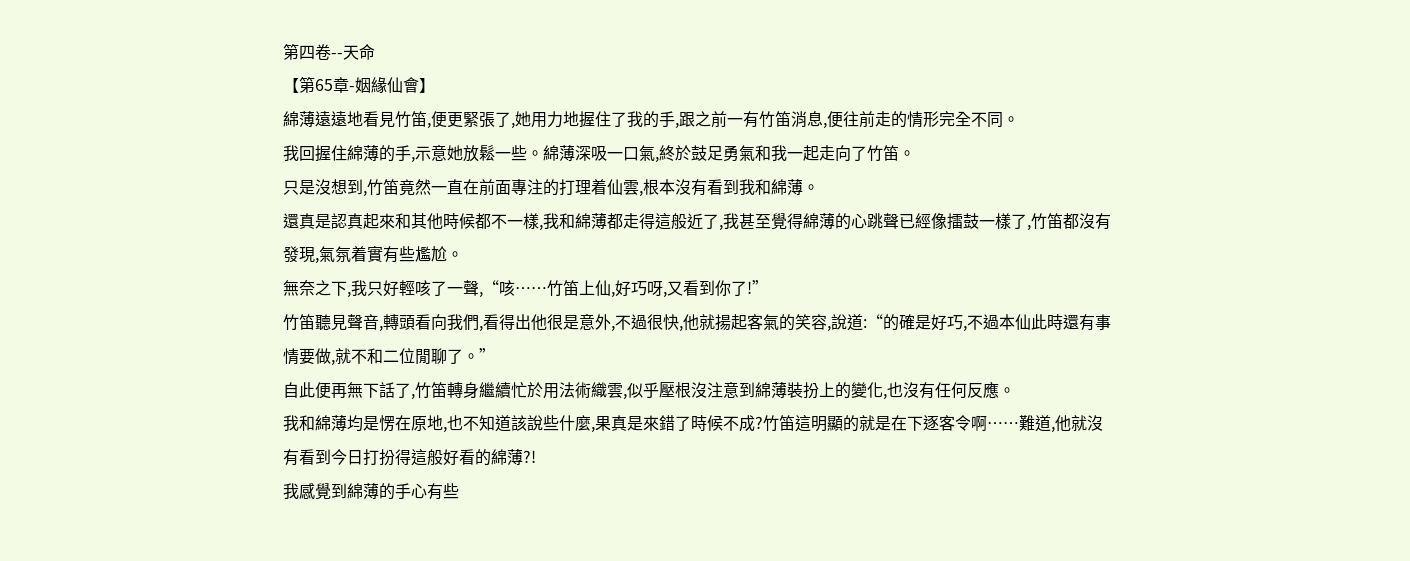第四卷--天命
【第65章-姻緣仙會】
綿薄遠遠地看見竹笛,便更緊張了,她用力地握住了我的手,跟之前一有竹笛消息,便往前走的情形完全不同。
我回握住綿薄的手,示意她放鬆一些。綿薄深吸一口氣,終於鼓足勇氣和我一起走向了竹笛。
只是沒想到,竹笛竟然一直在前面專注的打理着仙雲,根本沒有看到我和綿薄。
還真是認真起來和其他時候都不一樣,我和綿薄都走得這般近了,我甚至覺得綿薄的心跳聲已經像擂鼓一樣了,竹笛都沒有發現,氣氛着實有些尷尬。
無奈之下,我只好輕咳了一聲,“咳……竹笛上仙,好巧呀,又看到你了!”
竹笛聽見聲音,轉頭看向我們,看得出他很是意外,不過很快,他就揚起客氣的笑容,說道:“的確是好巧,不過本仙此時還有事情要做,就不和二位閒聊了。”
自此便再無下話了,竹笛轉身繼續忙於用法術織雲,似乎壓根沒注意到綿薄裝扮上的變化,也沒有任何反應。
我和綿薄均是愣在原地,也不知道該說些什麼,果真是來錯了時候不成?竹笛這明顯的就是在下逐客令啊……難道,他就沒有看到今日打扮得這般好看的綿薄?!
我感覺到綿薄的手心有些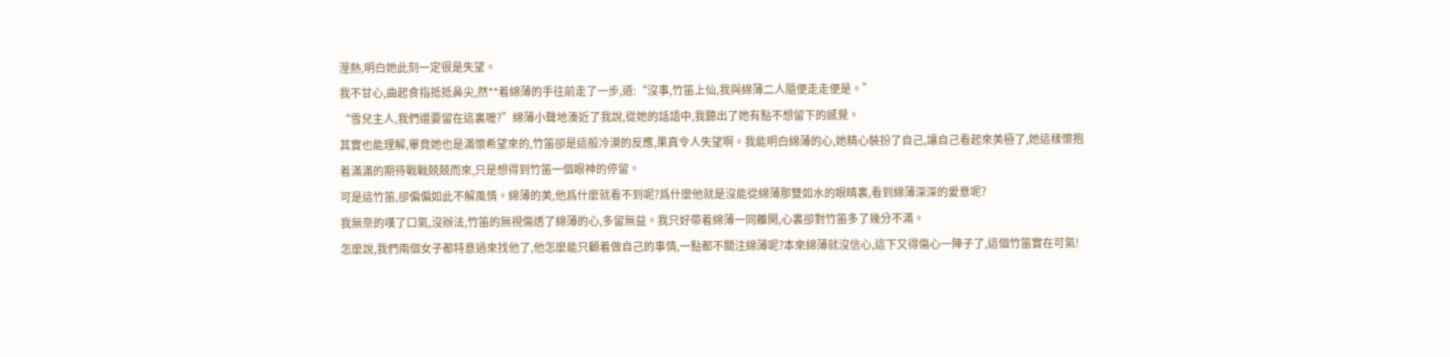溼熱,明白她此刻一定很是失望。
我不甘心,曲起食指抵抵鼻尖,然**着綿薄的手往前走了一步,道:“沒事,竹笛上仙,我與綿薄二人隨便走走便是。”
“雪兒主人,我們還要留在這裏嚒?”綿薄小聲地湊近了我說,從她的話語中,我聽出了她有點不想留下的感覺。
其實也能理解,畢竟她也是滿懷希望來的,竹笛卻是這般冷漠的反應,果真令人失望啊。我能明白綿薄的心,她精心裝扮了自己,讓自己看起來美極了,她這樣懷抱着滿滿的期待戰戰兢兢而來,只是想得到竹笛一個眼神的停留。
可是這竹笛,卻偏偏如此不解風情。綿薄的美,他爲什麼就看不到呢?爲什麼他就是沒能從綿薄那雙如水的眼睛裏,看到綿薄深深的愛意呢?
我無奈的嘆了口氣,沒辦法,竹笛的無視傷透了綿薄的心,多留無益。我只好帶着綿薄一同離開,心裏卻對竹笛多了幾分不滿。
怎麼說,我們兩個女子都特意過來找他了,他怎麼能只顧着做自己的事情,一點都不關注綿薄呢?本來綿薄就沒信心,這下又得傷心一陣子了,這個竹笛實在可氣!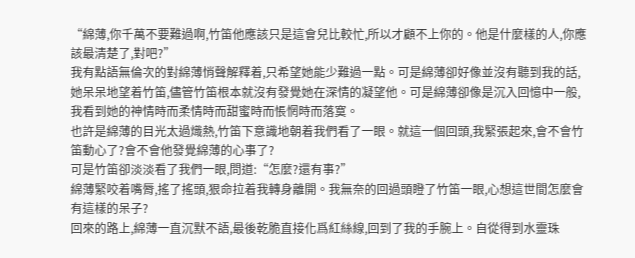“綿薄,你千萬不要難過啊,竹笛他應該只是這會兒比較忙,所以才顧不上你的。他是什麼樣的人,你應該最清楚了,對吧?”
我有點語無倫次的對綿薄悄聲解釋着,只希望她能少難過一點。可是綿薄卻好像並沒有聽到我的話,她呆呆地望着竹笛,儘管竹笛根本就沒有發覺她在深情的凝望他。可是綿薄卻像是沉入回憶中一般,我看到她的神情時而柔情時而甜蜜時而悵惘時而落寞。
也許是綿薄的目光太過熾熱,竹笛下意識地朝着我們看了一眼。就這一個回頭,我緊張起來,會不會竹笛動心了?會不會他發覺綿薄的心事了?
可是竹笛卻淡淡看了我們一眼,問道:“怎麼?還有事?”
綿薄緊咬着嘴脣,搖了搖頭,狠命拉着我轉身離開。我無奈的回過頭瞪了竹笛一眼,心想這世間怎麼會有這樣的呆子?
回來的路上,綿薄一直沉默不語,最後乾脆直接化爲紅絲線,回到了我的手腕上。自從得到水靈珠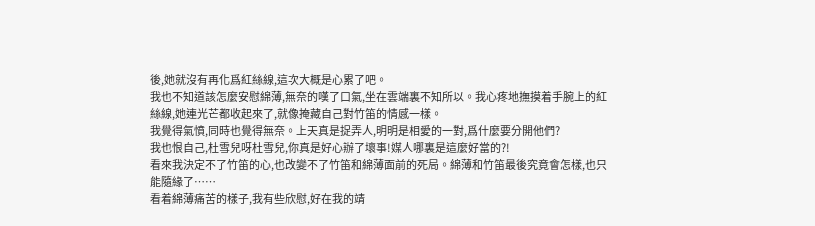後,她就沒有再化爲紅絲線,這次大概是心累了吧。
我也不知道該怎麼安慰綿薄,無奈的嘆了口氣,坐在雲端裏不知所以。我心疼地撫摸着手腕上的紅絲線,她連光芒都收起來了,就像掩藏自己對竹笛的情感一樣。
我覺得氣憤,同時也覺得無奈。上天真是捉弄人,明明是相愛的一對,爲什麼要分開他們?
我也恨自己,杜雪兒呀杜雪兒,你真是好心辦了壞事!媒人哪裏是這麼好當的?!
看來我決定不了竹笛的心,也改變不了竹笛和綿薄面前的死局。綿薄和竹笛最後究竟會怎樣,也只能隨緣了……
看着綿薄痛苦的樣子,我有些欣慰,好在我的靖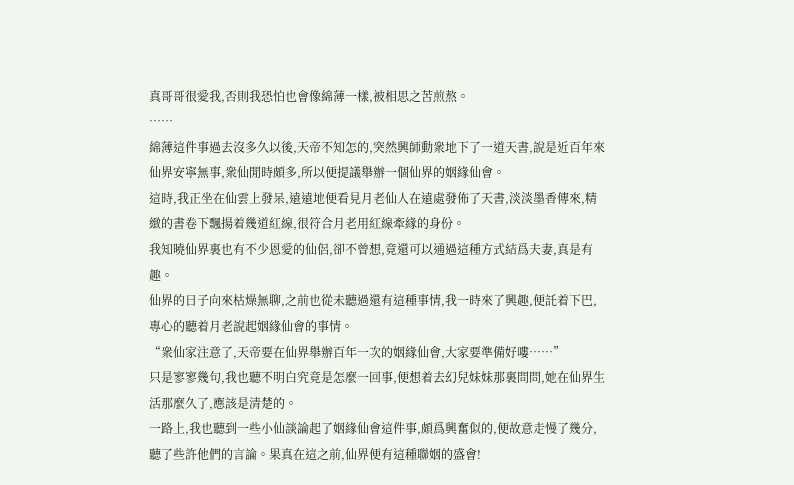真哥哥很愛我,否則我恐怕也會像綿薄一樣,被相思之苦煎熬。
……
綿薄這件事過去沒多久以後,天帝不知怎的,突然興師動衆地下了一道天書,說是近百年來仙界安寧無事,衆仙閒時頗多,所以便提議舉辦一個仙界的姻緣仙會。
這時,我正坐在仙雲上發呆,遠遠地便看見月老仙人在遠處發佈了天書,淡淡墨香傳來,精緻的書卷下飄揚着幾道紅線,很符合月老用紅線牽緣的身份。
我知曉仙界裏也有不少恩愛的仙侶,卻不曾想,竟還可以通過這種方式結爲夫妻,真是有趣。
仙界的日子向來枯燥無聊,之前也從未聽過還有這種事情,我一時來了興趣,便託着下巴,專心的聽着月老說起姻緣仙會的事情。
“衆仙家注意了,天帝要在仙界舉辦百年一次的姻緣仙會,大家要準備好嘍……”
只是寥寥幾句,我也聽不明白究竟是怎麼一回事,便想着去幻兒妹妹那裏問問,她在仙界生活那麼久了,應該是清楚的。
一路上,我也聽到一些小仙談論起了姻緣仙會這件事,頗爲興奮似的,便故意走慢了幾分,聽了些許他們的言論。果真在這之前,仙界便有這種聯姻的盛會!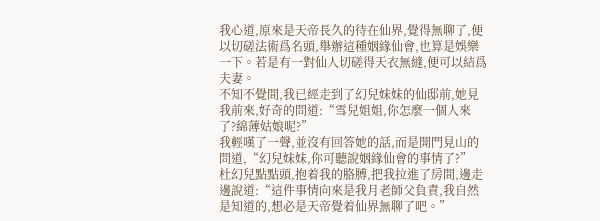我心道,原來是天帝長久的待在仙界,覺得無聊了,便以切磋法術爲名頭,舉辦這種姻緣仙會,也算是娛樂一下。若是有一對仙人切磋得天衣無縫,便可以結爲夫妻。
不知不覺間,我已經走到了幻兒妹妹的仙邸前,她見我前來,好奇的問道:“雪兒姐姐,你怎麼一個人來了?綿薄姑娘呢?”
我輕嘆了一聲,並沒有回答她的話,而是開門見山的問道,“幻兒妹妹,你可聽說姻緣仙會的事情了?”
杜幻兒點點頭,抱着我的胳膊,把我拉進了房間,邊走邊說道:“這件事情向來是我月老師父負責,我自然是知道的,想必是天帝覺着仙界無聊了吧。”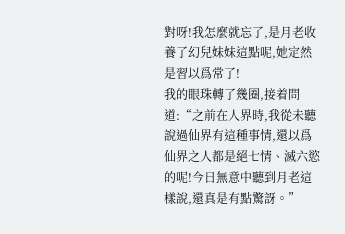對呀!我怎麼就忘了,是月老收養了幻兒妹妹這點呢,她定然是習以爲常了!
我的眼珠轉了幾圈,接着問道:“之前在人界時,我從未聽說過仙界有這種事情,還以爲仙界之人都是絕七情、滅六慾的呢!今日無意中聽到月老這樣說,還真是有點驚訝。”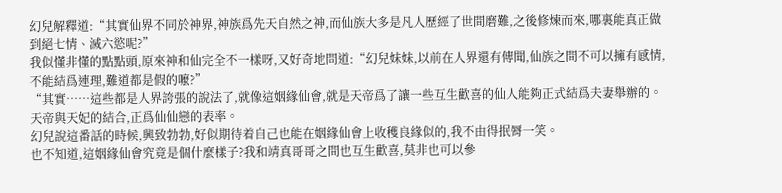幻兒解釋道:“其實仙界不同於神界,神族爲先天自然之神,而仙族大多是凡人歷經了世間磨難,之後修煉而來,哪裏能真正做到絕七情、滅六慾呢?”
我似懂非懂的點點頭,原來神和仙完全不一樣呀,又好奇地問道:“幻兒妹妹,以前在人界還有傳聞,仙族之間不可以擁有感情,不能結爲連理,難道都是假的嚒?”
“其實……這些都是人界誇張的說法了,就像這姻緣仙會,就是天帝爲了讓一些互生歡喜的仙人能夠正式結爲夫妻舉辦的。天帝與天妃的結合,正爲仙仙戀的表率。
幻兒說這番話的時候,興致勃勃,好似期待着自己也能在姻緣仙會上收穫良緣似的,我不由得抿脣一笑。
也不知道,這姻緣仙會究竟是個什麼樣子?我和靖真哥哥之間也互生歡喜,莫非也可以參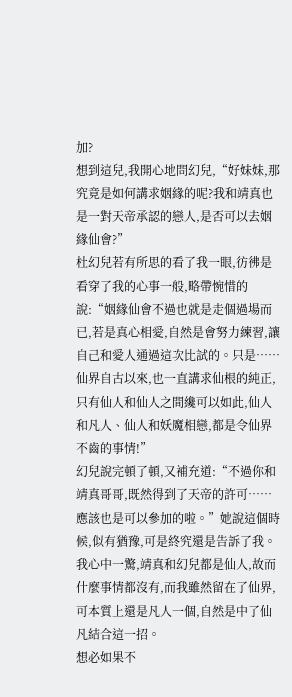加?
想到這兒,我開心地問幻兒,“好妹妹,那究竟是如何講求姻緣的呢?我和靖真也是一對天帝承認的戀人,是否可以去姻緣仙會?”
杜幻兒若有所思的看了我一眼,彷彿是看穿了我的心事一般,略帶惋惜的說:“姻緣仙會不過也就是走個過場而已,若是真心相愛,自然是會努力練習,讓自己和愛人通過這次比試的。只是……仙界自古以來,也一直講求仙根的純正,只有仙人和仙人之間纔可以如此,仙人和凡人、仙人和妖魔相戀,都是令仙界不齒的事情!”
幻兒說完頓了頓,又補充道:“不過你和靖真哥哥,既然得到了天帝的許可……應該也是可以參加的啦。”她說這個時候,似有猶豫,可是終究還是告訴了我。
我心中一驚,靖真和幻兒都是仙人,故而什麼事情都沒有,而我雖然留在了仙界,可本質上還是凡人一個,自然是中了仙凡結合這一招。
想必如果不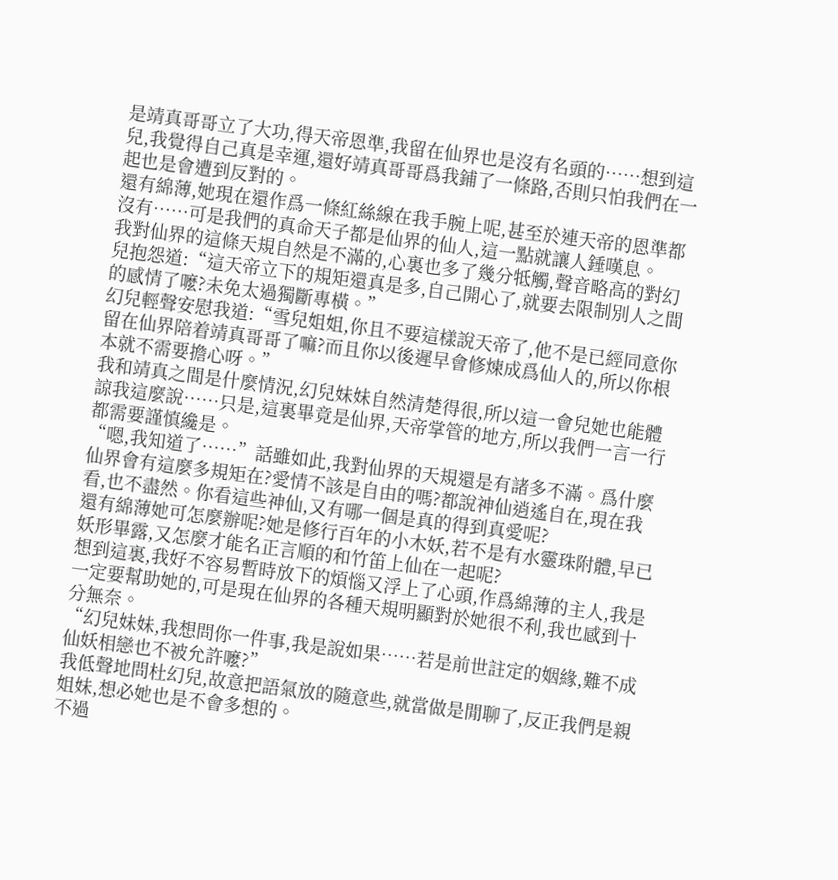是靖真哥哥立了大功,得天帝恩準,我留在仙界也是沒有名頭的……想到這兒,我覺得自己真是幸運,還好靖真哥哥爲我鋪了一條路,否則只怕我們在一起也是會遭到反對的。
還有綿薄,她現在還作爲一條紅絲線在我手腕上呢,甚至於連天帝的恩準都沒有……可是我們的真命天子都是仙界的仙人,這一點就讓人錘嘆息。
我對仙界的這條天規自然是不滿的,心裏也多了幾分牴觸,聲音略高的對幻兒抱怨道:“這天帝立下的規矩還真是多,自己開心了,就要去限制別人之間的感情了嚒?未免太過獨斷專橫。”
幻兒輕聲安慰我道:“雪兒姐姐,你且不要這樣說天帝了,他不是已經同意你留在仙界陪着靖真哥哥了嘛?而且你以後遲早會修煉成爲仙人的,所以你根本就不需要擔心呀。”
我和靖真之間是什麼情況,幻兒妹妹自然清楚得很,所以這一會兒她也能體諒我這麼說……只是,這裏畢竟是仙界,天帝掌管的地方,所以我們一言一行都需要謹慎纔是。
“嗯,我知道了……”話雖如此,我對仙界的天規還是有諸多不滿。爲什麼仙界會有這麼多規矩在?愛情不該是自由的嗎?都說神仙逍遙自在,現在我看,也不盡然。你看這些神仙,又有哪一個是真的得到真愛呢?
還有綿薄她可怎麼辦呢?她是修行百年的小木妖,若不是有水靈珠附體,早已妖形畢露,又怎麼才能名正言順的和竹笛上仙在一起呢?
想到這裏,我好不容易暫時放下的煩惱又浮上了心頭,作爲綿薄的主人,我是一定要幫助她的,可是現在仙界的各種天規明顯對於她很不利,我也感到十分無奈。
“幻兒妹妹,我想問你一件事,我是說如果……若是前世註定的姻緣,難不成仙妖相戀也不被允許嚒?”
我低聲地問杜幻兒,故意把語氣放的隨意些,就當做是閒聊了,反正我們是親姐妹,想必她也是不會多想的。
不過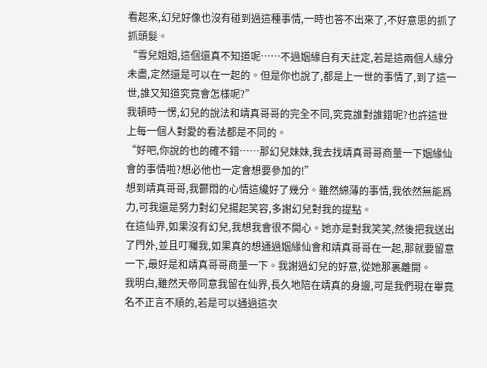看起來,幻兒好像也沒有碰到過這種事情,一時也答不出來了,不好意思的抓了抓頭髮。
“雪兒姐姐,這個還真不知道呢……不過姻緣自有天註定,若是這兩個人緣分未盡,定然還是可以在一起的。但是你也說了,都是上一世的事情了,到了這一世,誰又知道究竟會怎樣呢?”
我頓時一愣,幻兒的說法和靖真哥哥的完全不同,究竟誰對誰錯呢?也許這世上每一個人對愛的看法都是不同的。
“好吧,你說的也的確不錯……那幻兒妹妹,我去找靖真哥哥商量一下姻緣仙會的事情啦?想必他也一定會想要參加的!”
想到靖真哥哥,我鬱悶的心情這纔好了幾分。雖然綿薄的事情,我依然無能爲力,可我還是努力對幻兒揚起笑容,多謝幻兒對我的提點。
在這仙界,如果沒有幻兒,我想我會很不開心。她亦是對我笑笑,然後把我送出了門外,並且叮囑我,如果真的想通過姻緣仙會和靖真哥哥在一起,那就要留意一下,最好是和靖真哥哥商量一下。我謝過幻兒的好意,從她那裏離開。
我明白,雖然天帝同意我留在仙界,長久地陪在靖真的身邊,可是我們現在畢竟名不正言不順的,若是可以通過這次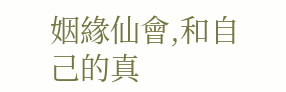姻緣仙會,和自己的真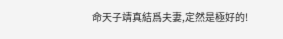命天子靖真結爲夫妻,定然是極好的!